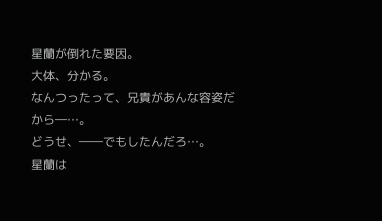星蘭が倒れた要因。
大体、分かる。
なんつったって、兄貴があんな容姿だから―…。
どうせ、――でもしたんだろ…。
星蘭は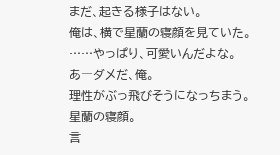まだ、起きる様子はない。
俺は、横で星蘭の寝顔を見ていた。
……やっぱり、可愛いんだよな。
あ―ダメだ、俺。
理性がぶっ飛びそうになっちまう。
星蘭の寝顔。
言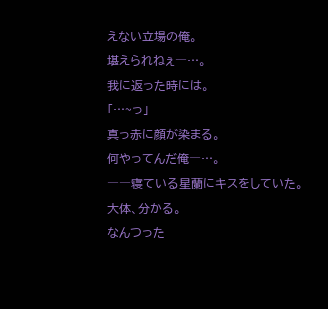えない立場の俺。
堪えられねぇ―…。
我に返った時には。
「…~っ」
真っ赤に顔が染まる。
何やってんだ俺―…。
――寝ている星蘭にキスをしていた。
大体、分かる。
なんつった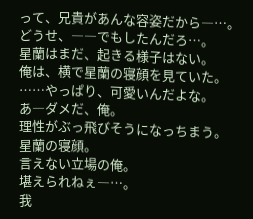って、兄貴があんな容姿だから―…。
どうせ、――でもしたんだろ…。
星蘭はまだ、起きる様子はない。
俺は、横で星蘭の寝顔を見ていた。
……やっぱり、可愛いんだよな。
あ―ダメだ、俺。
理性がぶっ飛びそうになっちまう。
星蘭の寝顔。
言えない立場の俺。
堪えられねぇ―…。
我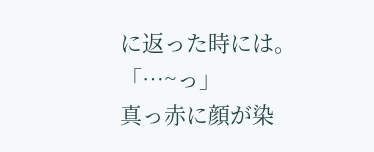に返った時には。
「…~っ」
真っ赤に顔が染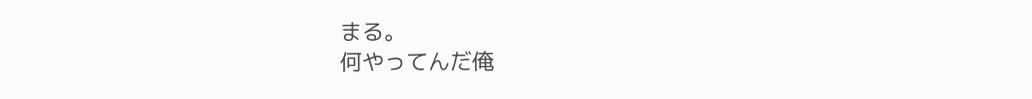まる。
何やってんだ俺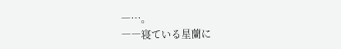―…。
――寝ている星蘭に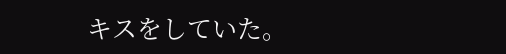キスをしていた。